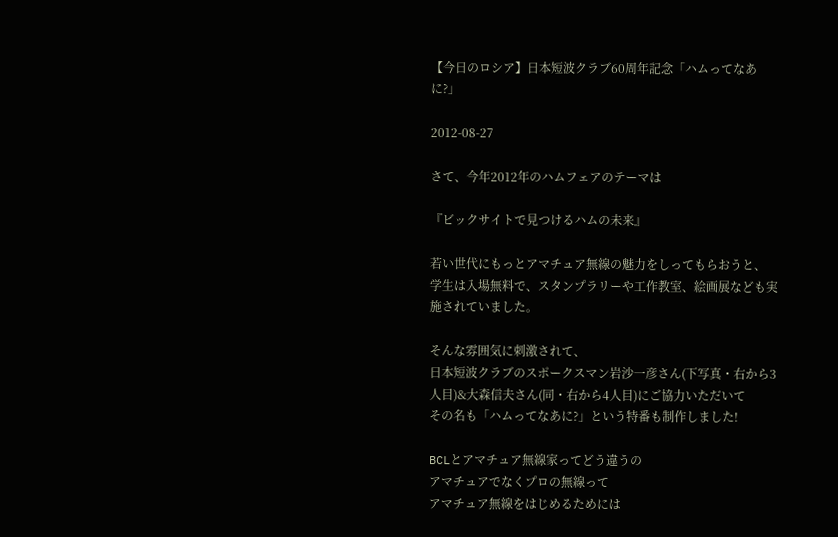【今日のロシア】日本短波クラブ60周年記念「ハムってなあに?」

2012-08-27

さて、今年2012年のハムフェアのテーマは

『ビックサイトで見つけるハムの未来』

若い世代にもっとアマチュア無線の魅力をしってもらおうと、
学生は入場無料で、スタンプラリーや工作教室、絵画展なども実施されていました。

そんな雰囲気に刺激されて、
日本短波クラブのスポークスマン岩沙一彦さん(下写真・右から3人目)&大森信夫さん(同・右から4人目)にご協力いただいて
その名も「ハムってなあに?」という特番も制作しました!

BCLとアマチュア無線家ってどう違うの
アマチュアでなくプロの無線って
アマチュア無線をはじめるためには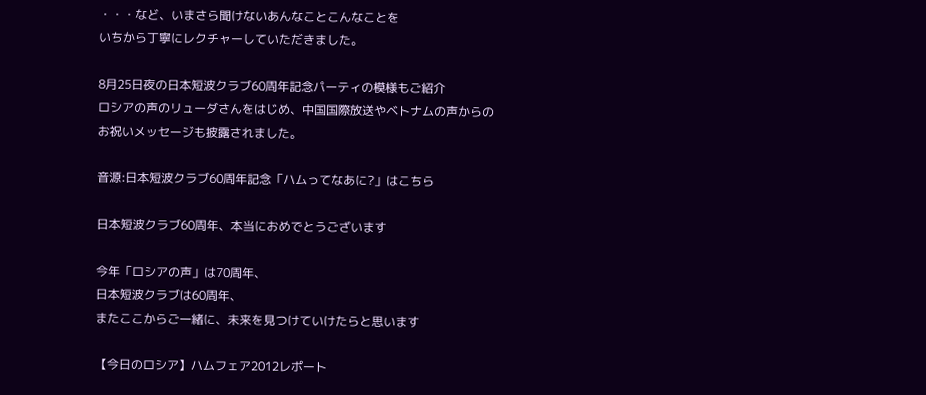・・・など、いまさら聞けないあんなことこんなことを
いちから丁寧にレクチャーしていただきました。

8月25日夜の日本短波クラブ60周年記念パーティの模様もご紹介
ロシアの声のリューダさんをはじめ、中国国際放送やベトナムの声からの
お祝いメッセージも披露されました。

音源:日本短波クラブ60周年記念「ハムってなあに?」はこちら

日本短波クラブ60周年、本当におめでとうございます

今年「ロシアの声」は70周年、
日本短波クラブは60周年、
またここからご一緒に、未来を見つけていけたらと思います

【今日のロシア】ハムフェア2012レポート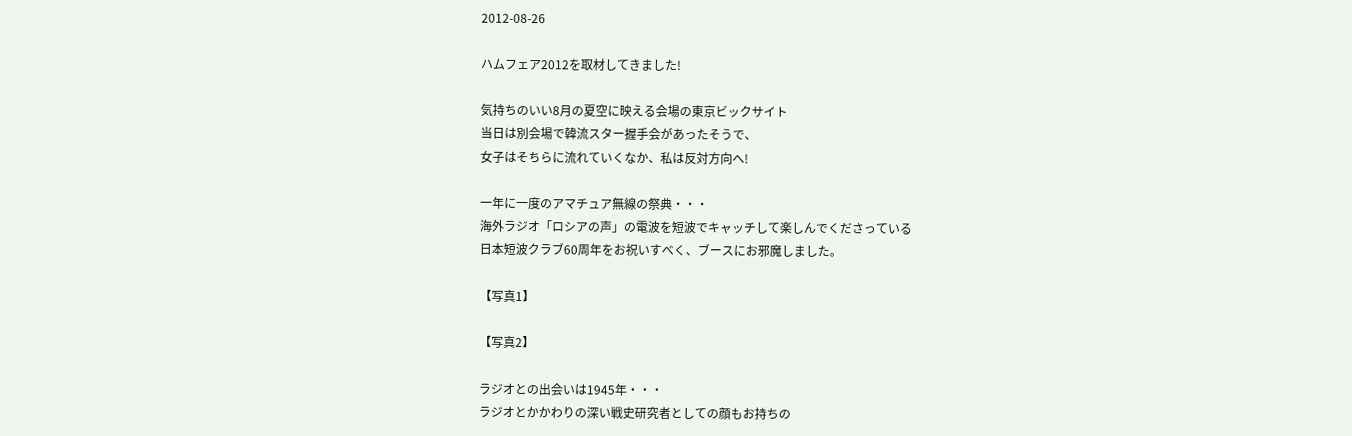2012-08-26

ハムフェア2012を取材してきました!

気持ちのいい8月の夏空に映える会場の東京ビックサイト
当日は別会場で韓流スター握手会があったそうで、
女子はそちらに流れていくなか、私は反対方向へ!

一年に一度のアマチュア無線の祭典・・・
海外ラジオ「ロシアの声」の電波を短波でキャッチして楽しんでくださっている
日本短波クラブ60周年をお祝いすべく、ブースにお邪魔しました。

【写真1】

【写真2】

ラジオとの出会いは1945年・・・
ラジオとかかわりの深い戦史研究者としての顔もお持ちの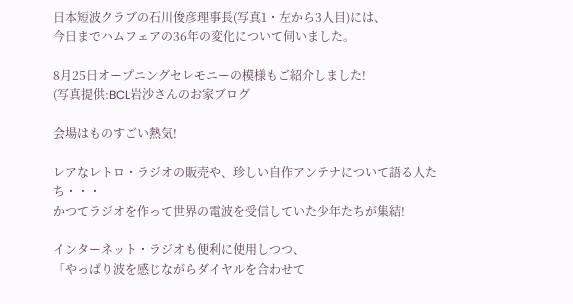日本短波クラブの石川俊彦理事長(写真1・左から3人目)には、
今日までハムフェアの36年の変化について伺いました。

8月25日オープニングセレモニーの模様もご紹介しました!
(写真提供:BCL岩沙さんのお家ブログ

会場はものすごい熱気!

レアなレトロ・ラジオの販売や、珍しい自作アンテナについて語る人たち・・・
かつてラジオを作って世界の電波を受信していた少年たちが集結!

インターネット・ラジオも便利に使用しつつ、
「やっぱり波を感じながらダイヤルを合わせて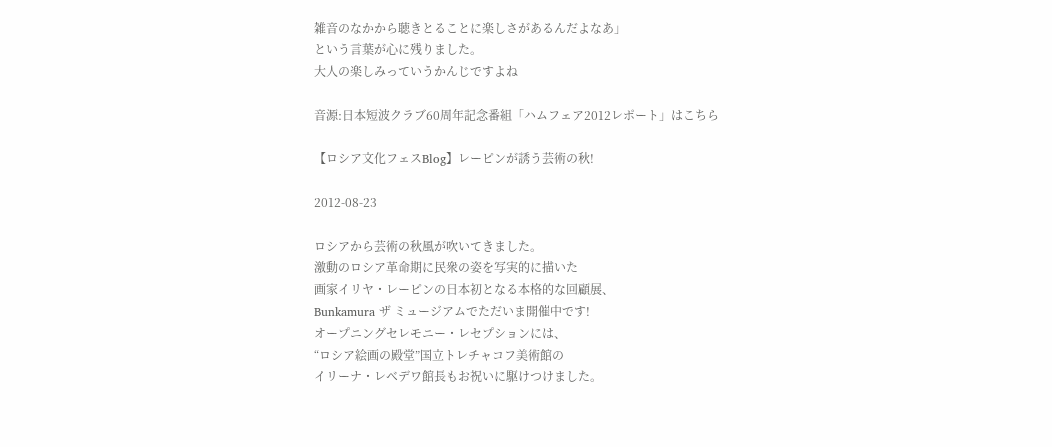雑音のなかから聴きとることに楽しさがあるんだよなあ」
という言葉が心に残りました。
大人の楽しみっていうかんじですよね

音源:日本短波クラブ60周年記念番組「ハムフェア2012レポート」はこちら

【ロシア文化フェスBlog】レーピンが誘う芸術の秋!

2012-08-23

ロシアから芸術の秋風が吹いてきました。
激動のロシア革命期に民衆の姿を写実的に描いた
画家イリヤ・レーピンの日本初となる本格的な回顧展、
Bunkamura ザ ミュージアムでただいま開催中です!
オープニングセレモニー・レセプションには、
“ロシア絵画の殿堂”国立トレチャコフ美術館の
イリーナ・レベデワ館長もお祝いに駆けつけました。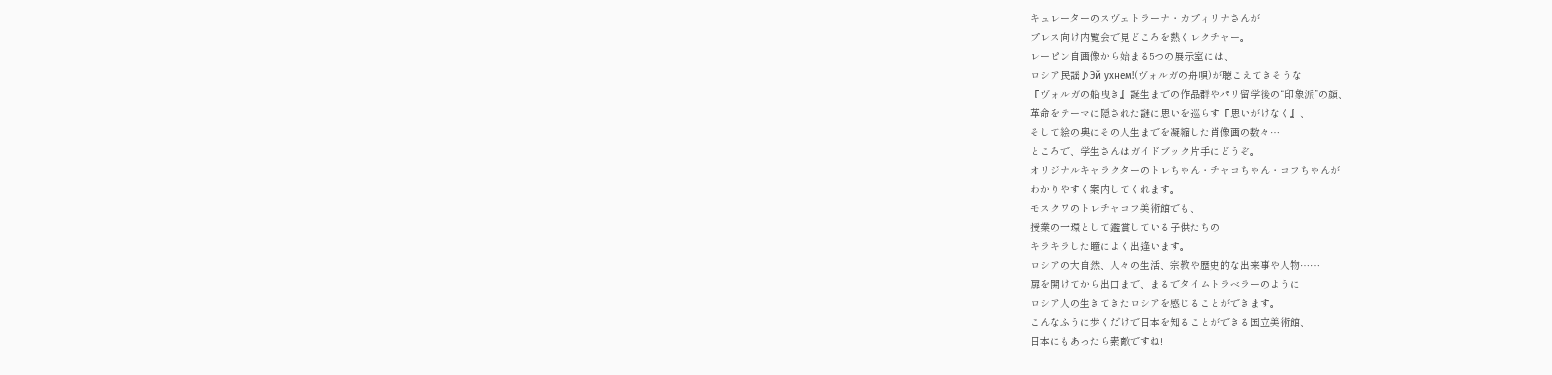キュレーターのスヴェトラーナ・カプィリナさんが
プレス向け内覧会で見どころを熱くレクチャー。
レーピン自画像から始まる5つの展示室には、
ロシア民謡♪Эй ухнем!(ヴォルガの舟唄)が聴こえてきそうな
『ヴォルガの船曳き』誕生までの作品群やパリ留学後の“印象派”の顔、
革命をテーマに隠された謎に思いを巡らす『思いがけなく』、
そして絵の奥にその人生までを凝縮した肖像画の数々…
ところで、学生さんはガイドブック片手にどうぞ。
オリジナルキャラクターのトレちゃん・チャコちゃん・コフちゃんが
わかりやすく案内してくれます。
モスクワのトレチャコフ美術館でも、
授業の一環として鑑賞している子供たちの
キラキラした瞳によく出逢います。
ロシアの大自然、人々の生活、宗教や歴史的な出来事や人物……
扉を開けてから出口まで、まるでタイムトラベラーのように
ロシア人の生きてきたロシアを感じることができます。
こんなふうに歩くだけで日本を知ることができる国立美術館、
日本にもあったら素敵ですね!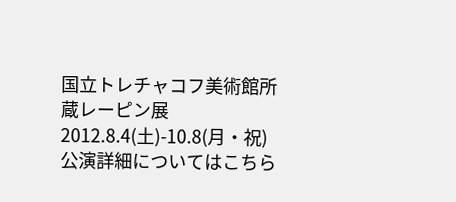国立トレチャコフ美術館所蔵レーピン展 2012.8.4(土)-10.8(月・祝)
公演詳細についてはこちら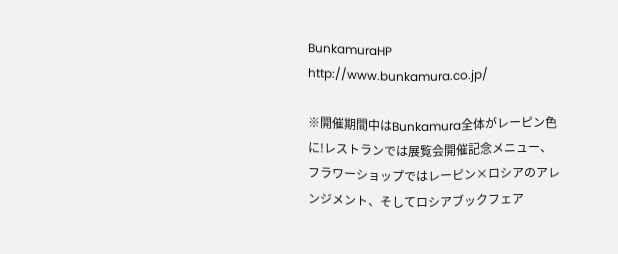BunkamuraHP http://www.bunkamura.co.jp/

※開催期間中はBunkamura全体がレーピン色に!レストランでは展覧会開催記念メニュー、フラワーショップではレーピン×ロシアのアレンジメント、そしてロシアブックフェア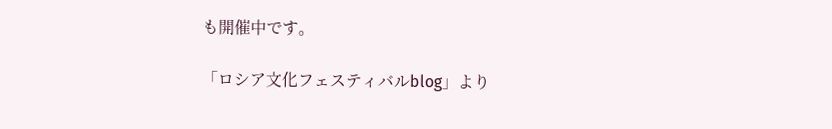も開催中です。

「ロシア文化フェスティバルblog」より